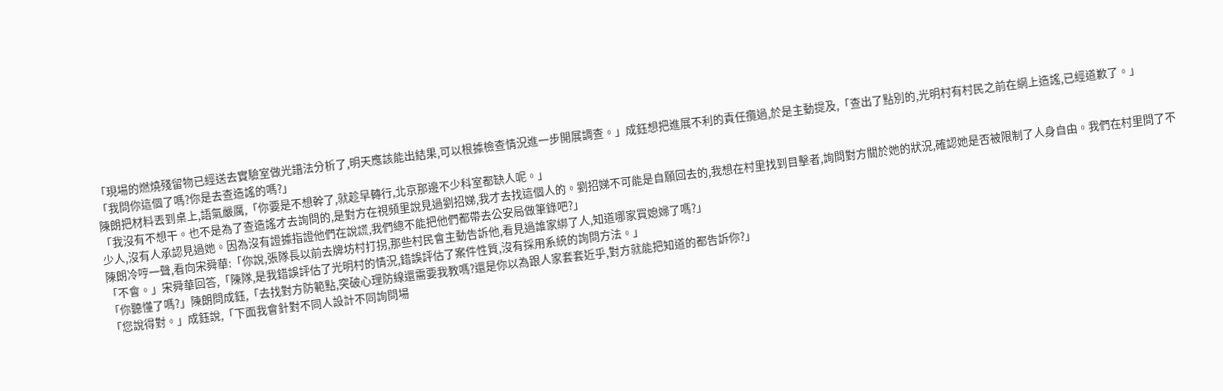「現場的燃燒殘留物已經送去實驗室做光譜法分析了,明天應該能出結果,可以根據檢查情況進一步開展調查。」成鈺想把進展不利的責任攬過,於是主動提及,「查出了點別的,光明村有村民之前在網上造謠,已經道歉了。」
「我問你這個了嗎?你是去查造謠的嗎?」
陳朗把材料丟到桌上,語氣嚴厲,「你要是不想幹了,就趁早轉行,北京那邊不少科室都缺人呢。」
「我沒有不想干。也不是為了查造謠才去詢問的,是對方在視頻里說見過劉招娣,我才去找這個人的。劉招娣不可能是自願回去的,我想在村里找到目擊者,詢問對方關於她的狀況,確認她是否被限制了人身自由。我們在村里問了不少人,沒有人承認見過她。因為沒有證據指證他們在說謊,我們總不能把他們都帶去公安局做筆錄吧?」
陳朗冷哼一聲,看向宋舜華:「你說,張隊長以前去牌坊村打拐,那些村民會主動告訴他,看見過誰家綁了人,知道哪家買媳婦了嗎?」
「不會。」宋舜華回答,「陳隊,是我錯誤評估了光明村的情況,錯誤評估了案件性質,沒有採用系統的詢問方法。」
「你聽懂了嗎?」陳朗問成鈺,「去找對方防範點,突破心理防線還需要我教嗎?還是你以為跟人家套套近乎,對方就能把知道的都告訴你?」
「您說得對。」成鈺說,「下面我會針對不同人設計不同詢問場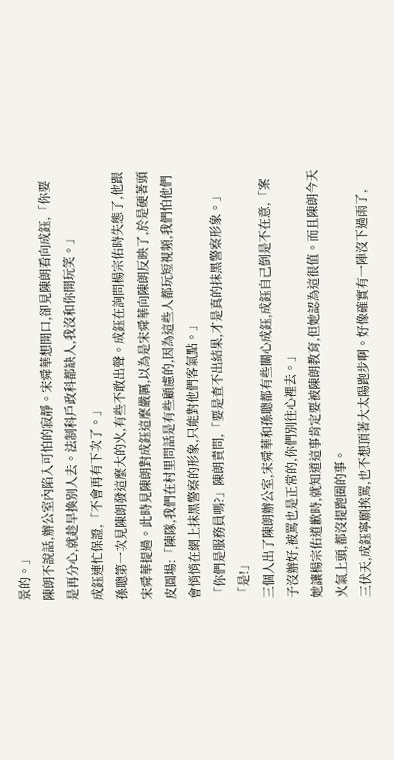景的。」
陳朗不說話,辦公室內陷入可怕的寂靜。宋舜華想開口,卻見陳朗看向成鈺,「你要是再分心,就趁早換別人去。法制科戶政科都缺人,我沒和你開玩笑。」
成鈺連忙保證,「不會再有下次了。」
孫聰第一次見陳朗發這麼大的火,有些不敢出聲。成鈺在詢問楊宗佑時失態了,他跟宋舜華提過。此時見陳朗對成鈺這麼嚴厲,以為是宋舜華向陳朗反映了,於是硬著頭皮圓場:「陳隊,我們在村里問話是有些顧慮的,因為這些人都玩短視頻,我們怕他們會悄悄在網上抹黑警察的形象,只能對他們客氣點。」
「你們是服務員嗎?」陳朗責問,「要是查不出結果,才是真的抹黑警察形象。」
「是!」
三個人出了陳朗辦公室,宋舜華和孫聰都有些關心成鈺,成鈺自己倒是不在意,「案子沒辦好,被罵也是正常的,你們別往心裡去。」
她讓楊宗佑道歉時,就知道這事肯定要被陳朗教育,但她認為這很值。而且陳朗今天火氣上頭,都沒提跑圈的事。
三伏天,成鈺寧願挨罵,也不想頂著大太陽跑步啊。好像確實有一陣沒下過雨了,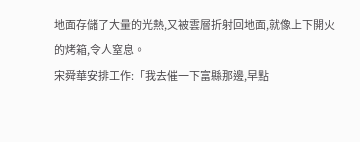地面存儲了大量的光熱,又被雲層折射回地面,就像上下開火的烤箱,令人窒息。
宋舜華安排工作:「我去催一下富縣那邊,早點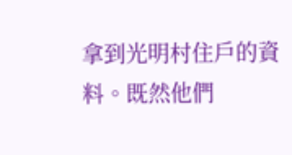拿到光明村住戶的資料。既然他們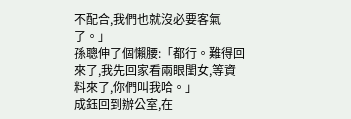不配合,我們也就沒必要客氣了。」
孫聰伸了個懶腰:「都行。難得回來了,我先回家看兩眼閨女,等資料來了,你們叫我哈。」
成鈺回到辦公室,在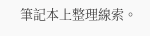筆記本上整理線索。